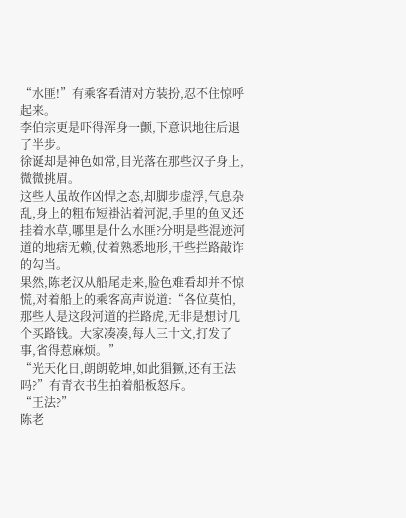“水匪!”有乘客看清对方装扮,忍不住惊呼起来。
李伯宗更是吓得浑身一颤,下意识地往后退了半步。
徐诞却是神色如常,目光落在那些汉子身上,微微挑眉。
这些人虽故作凶悍之态,却脚步虚浮,气息杂乱,身上的粗布短褂沾着河泥,手里的鱼叉还挂着水草,哪里是什么水匪?分明是些混迹河道的地痞无赖,仗着熟悉地形,干些拦路敲诈的勾当。
果然,陈老汉从船尾走来,脸色难看却并不惊慌,对着船上的乘客高声说道:“各位莫怕,那些人是这段河道的拦路虎,无非是想讨几个买路钱。大家凑凑,每人三十文,打发了事,省得惹麻烦。”
“光天化日,朗朗乾坤,如此猖獗,还有王法吗?”有青衣书生拍着船板怒斥。
“王法?”
陈老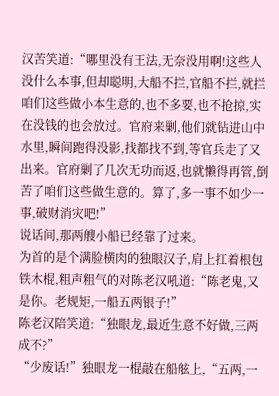汉苦笑道:“哪里没有王法,无奈没用啊!这些人没什么本事,但却聪明,大船不拦,官船不拦,就拦咱们这些做小本生意的,也不多要,也不抢掠,实在没钱的也会放过。官府来剿,他们就钻进山中水里,瞬间跑得没影,找都找不到,等官兵走了又出来。官府剿了几次无功而返,也就懒得再管,倒苦了咱们这些做生意的。算了,多一事不如少一事,破财消灾吧!”
说话间,那两艘小船已经靠了过来。
为首的是个满脸横肉的独眼汉子,肩上扛着根包铁木棍,粗声粗气的对陈老汉吼道:“陈老鬼,又是你。老规矩,一船五两银子!”
陈老汉陪笑道:“独眼龙,最近生意不好做,三两成不?”
“少废话!”独眼龙一棍敲在船舷上,“五两,一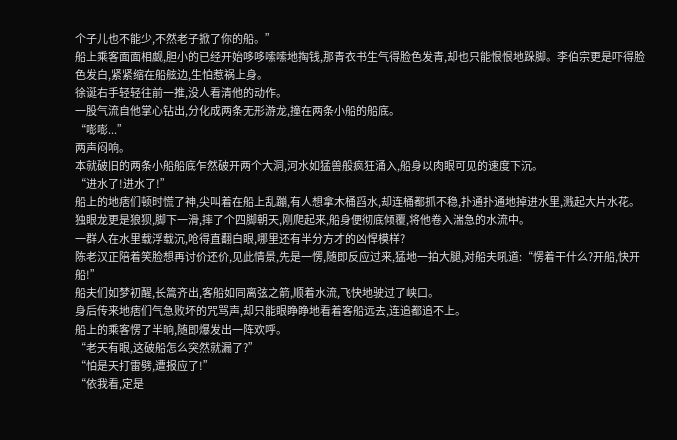个子儿也不能少,不然老子掀了你的船。”
船上乘客面面相觑,胆小的已经开始哆哆嗦嗦地掏钱,那青衣书生气得脸色发青,却也只能恨恨地跺脚。李伯宗更是吓得脸色发白,紧紧缩在船舷边,生怕惹祸上身。
徐诞右手轻轻往前一推,没人看清他的动作。
一股气流自他掌心钻出,分化成两条无形游龙,撞在两条小船的船底。
“嘭嘭...”
两声闷响。
本就破旧的两条小船船底乍然破开两个大洞,河水如猛兽般疯狂涌入,船身以肉眼可见的速度下沉。
“进水了!进水了!”
船上的地痞们顿时慌了神,尖叫着在船上乱蹦,有人想拿木桶舀水,却连桶都抓不稳,扑通扑通地掉进水里,溅起大片水花。独眼龙更是狼狈,脚下一滑,摔了个四脚朝天,刚爬起来,船身便彻底倾覆,将他卷入湍急的水流中。
一群人在水里载浮载沉,呛得直翻白眼,哪里还有半分方才的凶悍模样?
陈老汉正陪着笑脸想再讨价还价,见此情景,先是一愣,随即反应过来,猛地一拍大腿,对船夫吼道:“愣着干什么?开船,快开船!”
船夫们如梦初醒,长篙齐出,客船如同离弦之箭,顺着水流,飞快地驶过了峡口。
身后传来地痞们气急败坏的咒骂声,却只能眼睁睁地看着客船远去,连追都追不上。
船上的乘客愣了半晌,随即爆发出一阵欢呼。
“老天有眼,这破船怎么突然就漏了?”
“怕是天打雷劈,遭报应了!”
“依我看,定是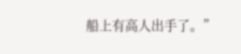船上有高人出手了。”